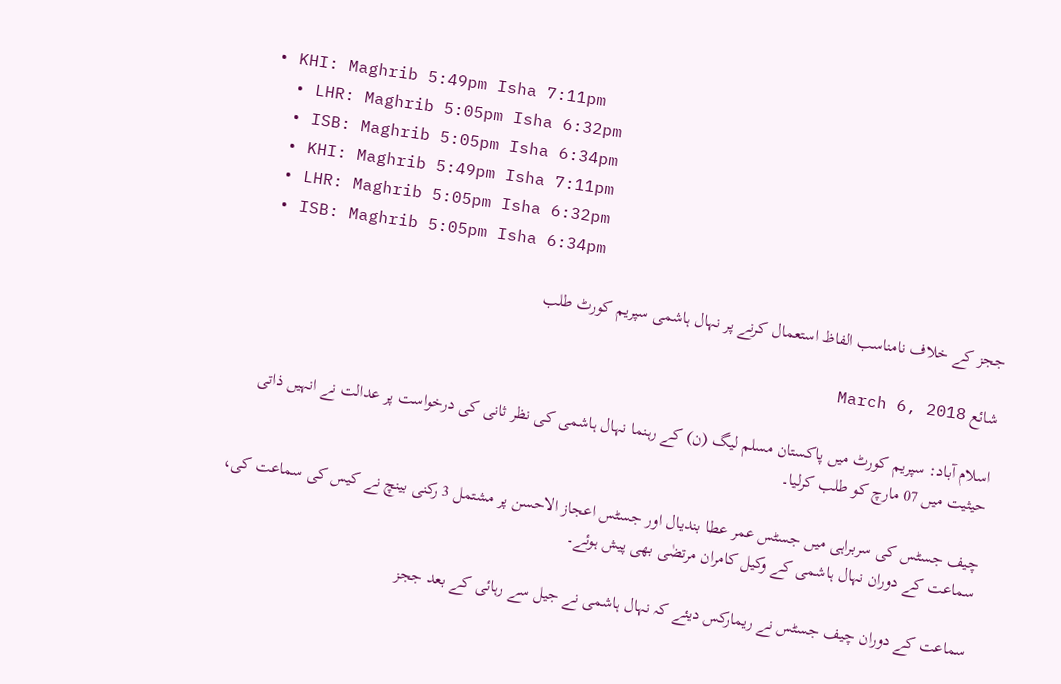• KHI: Maghrib 5:49pm Isha 7:11pm
  • LHR: Maghrib 5:05pm Isha 6:32pm
  • ISB: Maghrib 5:05pm Isha 6:34pm
  • KHI: Maghrib 5:49pm Isha 7:11pm
  • LHR: Maghrib 5:05pm Isha 6:32pm
  • ISB: Maghrib 5:05pm Isha 6:34pm

ججز کے خلاف نامناسب الفاظ استعمال کرنے پر نہال ہاشمی سپریم کورٹ طلب

شائع March 6, 2018

اسلام آباد: سپریم کورٹ میں پاکستان مسلم لیگ (ن) کے رہنما نہال ہاشمی کی نظر ثانی کی درخواست پر عدالت نے انہیں ذاتی حیثیت میں 07 مارچ کو طلب کرلیا۔

چیف جسٹس کی سربراہی میں جسٹس عمر عطا بندیال اور جسٹس اعجاز الاحسن پر مشتمل 3 رکنی بینچ نے کیس کی سماعت کی، سماعت کے دوران نہال ہاشمی کے وکیل کامران مرتضٰی بھی پیش ہوئے۔

سماعت کے دوران چیف جسٹس نے ریمارکس دیئے کہ نہال ہاشمی نے جیل سے رہائی کے بعد ججز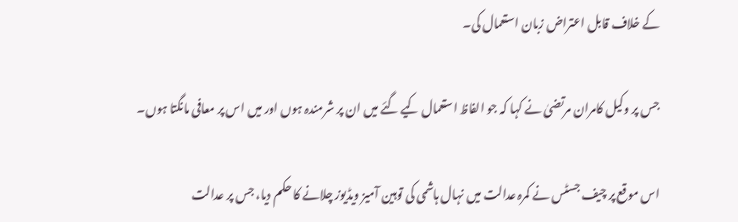کے خلاف قابل اعتراض زبان استعمال کی۔

جس پر وکیل کامران مرتضیٰ نے کہا کہ جو الفاظ استعمال کیے گئے میں ان پر شرمندہ ہوں اور میں اس پر معافی مانگتا ہوں۔

اس موقع پر چیف جسٹس نے کمرہ عدالت میں نہال ہاشمی کی توہین آمیز ویڈیوز چلانے کا حکم دیا، جس پر عدالت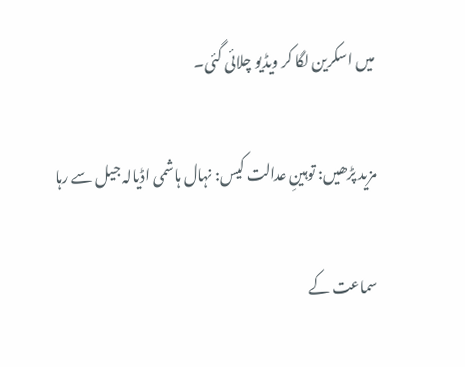میں اسکرین لگا کر ویڈیو چلائی گئی۔

مزید پڑھیں: توہینِ عدالت کیس: نہال ہاشمی اڈیالہ جیل سے رہا

سماعت کے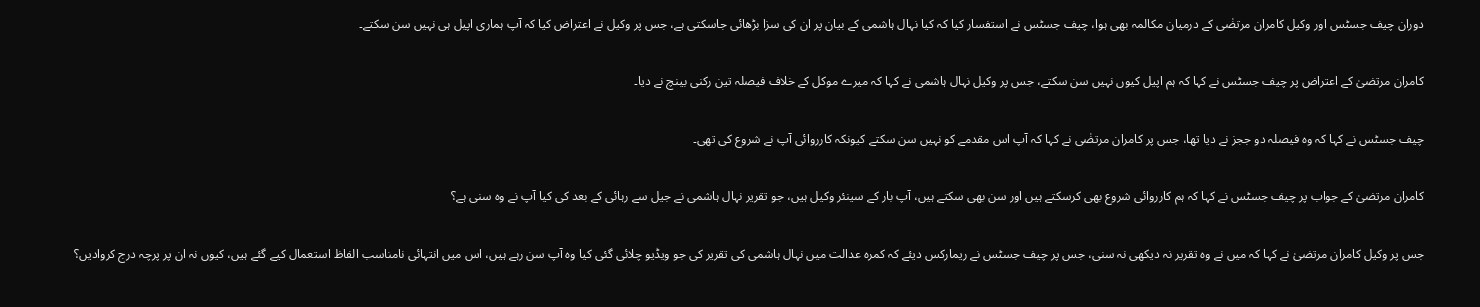دوران چیف جسٹس اور وکیل کامران مرتضٰی کے درمیان مکالمہ بھی ہوا، چیف جسٹس نے استفسار کیا کہ کیا نہال ہاشمی کے بیان پر ان کی سزا بڑھائی جاسکتی ہے، جس پر وکیل نے اعتراض کیا کہ آپ ہماری اپیل ہی نہیں سن سکتے۔

کامران مرتضیٰ کے اعتراض پر چیف جسٹس نے کہا کہ ہم اپیل کیوں نہیں سن سکتے، جس پر وکیل نہال ہاشمی نے کہا کہ میرے موکل کے خلاف فیصلہ تین رکنی بینچ نے دیا۔

چیف جسٹس نے کہا کہ وہ فیصلہ دو ججز نے دیا تھا، جس پر کامران مرتضٰی نے کہا کہ آپ اس مقدمے کو نہیں سن سکتے کیونکہ کارروائی آپ نے شروع کی تھی۔

کامران مرتضیٰ کے جواب پر چیف جسٹس نے کہا کہ ہم کارروائی شروع بھی کرسکتے ہیں اور سن بھی سکتے ہیں، آپ بار کے سینئر وکیل ہیں، جو تقریر نہال ہاشمی نے جیل سے رہائی کے بعد کی کیا آپ نے وہ سنی ہے؟

جس پر وکیل کامران مرتضیٰ نے کہا کہ میں نے وہ تقریر نہ دیکھی نہ سنی، جس پر چیف جسٹس نے ریمارکس دیئے کہ کمرہ عدالت میں نہال ہاشمی کی تقریر کی جو ویڈیو چلائی گئی کیا وہ آپ سن رہے ہیں، اس میں انتہائی نامناسب الفاظ استعمال کیے گئے ہیں، کیوں نہ ان پر پرچہ درج کروادیں؟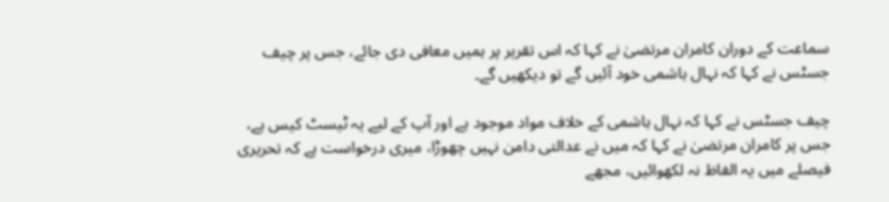سماعت کے دوران کامران مرتضیٰ نے کہا کہ اس تقریر پر ہمیں معافی دی جائے، جس پر چیف جسٹس نے کہا کہ نہال ہاشمی خود آئیں گے تو دیکھیں گے۔

چیف جسٹس نے کہا کہ نہال ہاشمی کے خلاف مواد موجود ہے اور آپ کے لیے یہ ٹیسٹ کیس ہے، جس پر کامران مرتضیٰ نے کہا کہ میں نے عدالتی دامن نہیں چھوڑا، میری درخواست ہے کہ تحریری فیصلے میں یہ الفاظ نہ لکھوائیں، مجھے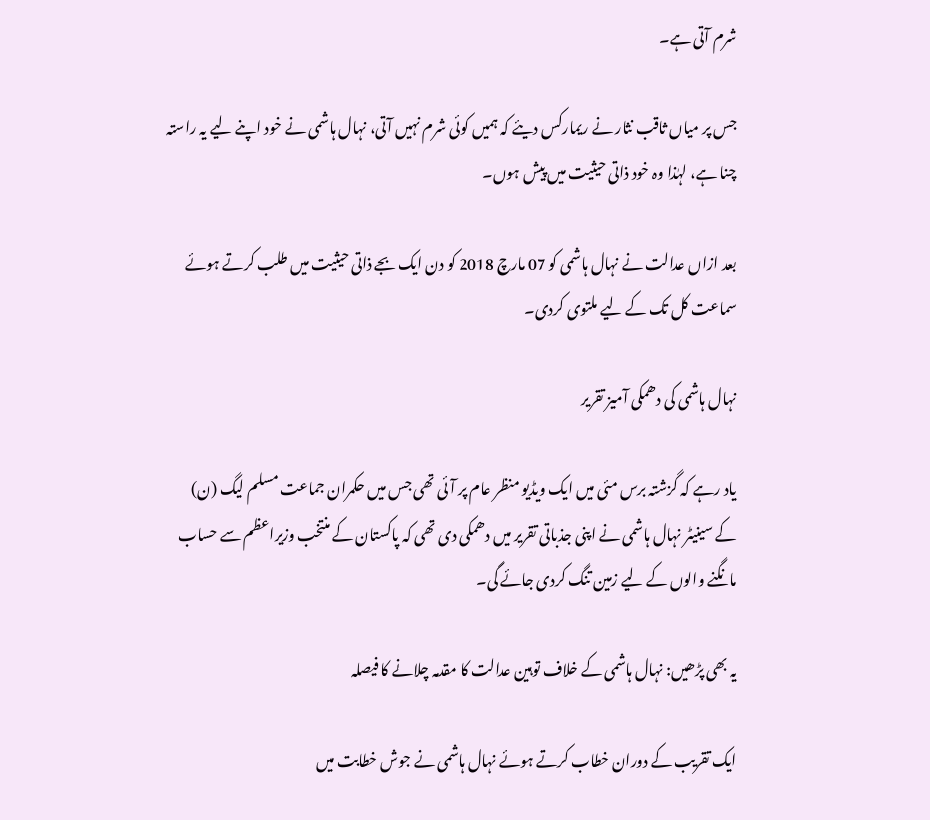شرم آتی ہے۔

جس پر میاں ثاقب نثار نے ریمارکس دیئے کہ ہمیں کوئی شرم نہیں آتی، نہال ہاشمی نے خود اپنے لیے یہ راستہ چنا ہے، لہٰذا وہ خود ذاتی حیثیت میں پیش ہوں۔

بعد ازاں عدالت نے نہال ہاشمی کو 07 مارچ 2018 کو دن ایک بجے ذاتی حیثیت میں طلب کرتے ہوئے سماعت کل تک کے لیے ملتوی کردی۔

نہال ہاشمی کی دھمکی آمیز تقریر

یاد رہے کہ گزشتہ برس مئی میں ایک ویڈیو منظر عام پر آئی تھی جس میں حکمران جماعت مسلم لیگ (ن) کے سینیٹر نہال ہاشمی نے اپنی جذباتی تقریر میں دھمکی دی تھی کہ پاکستان کے منتخب وزیراعظم سے حساب مانگنے والوں کے لیے زمین تنگ کردی جائے گی۔

یہ بھی پڑھیں: نہال ہاشمی کے خلاف توہین عدالت کا مقدمہ چلانے کا فیصلہ

ایک تقریب کے دوران خطاب کرتے ہوئے نہال ہاشمی نے جوش خطابت میں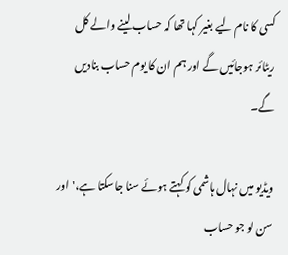کسی کا نام لیے بغیر کہا تھا کہ حساب لینے والے کل ریٹائر ہوجائیں گے اور ہم ان کا یوم حساب بنادیں گے۔

ویڈیو میں نہال ہاشمی کو کہتے ہوئے سنا جاسکتا ہے،'اور سن لو جو حساب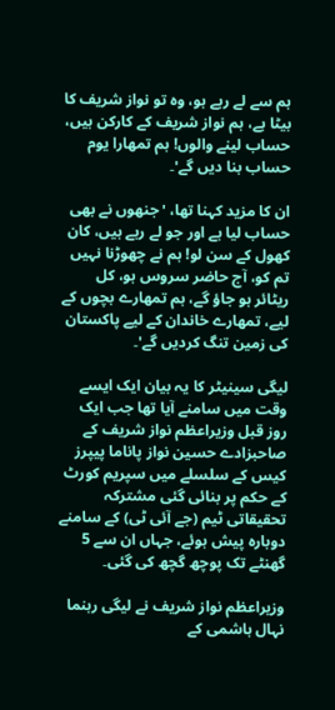ہم سے لے رہے ہو، وہ تو نواز شریف کا بیٹا ہے، ہم نواز شریف کے کارکن ہیں، حساب لینے والوں! ہم تمھارا یوم حساب بنا دیں گے'۔

ان کا مزید کہنا تھا، 'جنھوں نے بھی حساب لیا ہے اور جو لے رہے ہیں، کان کھول کے سن لو! ہم نے چھوڑنا نہیں تم کو، آج حاضر سروس ہو، کل ریٹائر ہو جاؤ گے، ہم تمھارے بچوں کے لیے، تمھارے خاندان کے لیے پاکستان کی زمین تنگ کردیں گے'۔

لیگی سینیٹر کا یہ بیان ایک ایسے وقت میں سامنے آیا تھا جب ایک روز قبل وزیراعظم نواز شریف کے صاحبزادے حسین نواز پاناما پیپرز کیس کے سلسلے میں سپریم کورٹ کے حکم پر بنائی گئی مشترکہ تحقیقاتی ٹیم (جے آئی ٹی) کے سامنے دوبارہ پیش ہوئے، جہاں ان سے 5 گھنٹے تک پوچھ گچھ کی گئی۔

وزیراعظم نواز شریف نے لیگی رہنما نہال ہاشمی کے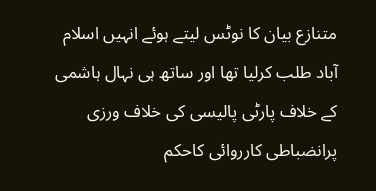متنازع بیان کا نوٹس لیتے ہوئے انہیں اسلام آباد طلب کرلیا تھا اور ساتھ ہی نہال ہاشمی کے خلاف پارٹی پالیسی کی خلاف ورزی پرانضباطی کارروائی کاحکم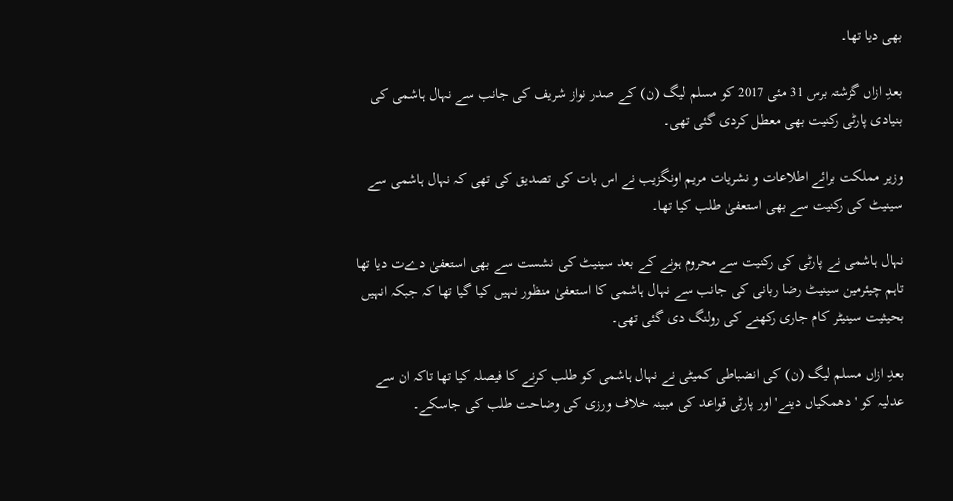بھی دیا تھا۔

بعدِ ازاں گزشتہ برس 31 مئی 2017 کو مسلم لیگ (ن) کے صدر نواز شریف کی جانب سے نہال ہاشمی کی بنیادی پارٹی رکنیت بھی معطل کردی گئی تھی۔

وزیر مملکت برائے اطلاعات و نشریات مریم اونگزیب نے اس بات کی تصدیق کی تھی کہ نہال ہاشمی سے سینیٹ کی رکنیت سے بھی استعفیٰ طلب کیا تھا۔

نہال ہاشمی نے پارٹی کی رکنیت سے محروم ہونے کے بعد سینیٹ کی نشست سے بھی استعفیٰ دےت دیا تھا تاہم چیئرمین سینیٹ رضا ربانی کی جانب سے نہال ہاشمی کا استعفیٰ منظور نہیں کیا گیا تھا کہ جبکہ انہیں بحیثیت سینیٹر کام جاری رکھنے کی رولنگ دی گئی تھی۔

بعدِ ازاں مسلم لیگ (ن) کی انضباطی کمیٹی نے نہال ہاشمی کو طلب کرنے کا فیصلہ کیا تھا تاکہ ان سے عدلیہ کو 'دھمکیاں دینے' اور پارٹی قواعد کی مبینہ خلاف ورزی کی وضاحت طلب کی جاسکے۔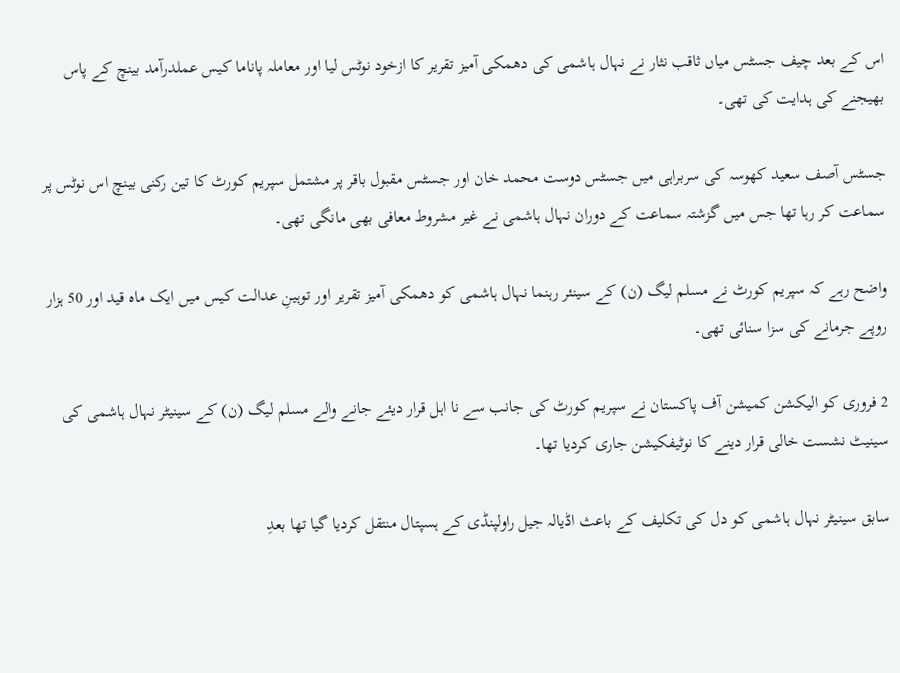اس کے بعد چیف جسٹس میاں ثاقب نثار نے نہال ہاشمی کی دھمکی آمیز تقریر کا ازخود نوٹس لیا اور معاملہ پاناما کیس عملدرآمد بینچ کے پاس بھیجنے کی ہدایت کی تھی۔

جسٹس آصف سعید کھوسہ کی سربراہی میں جسٹس دوست محمد خان اور جسٹس مقبول باقر پر مشتمل سپریم کورٹ کا تین رکنی بینچ اس نوٹس پر سماعت کر رہا تھا جس میں گزشتہ سماعت کے دوران نہال ہاشمی نے غیر مشروط معافی بھی مانگی تھی۔

واضح رہے کہ سپریم کورٹ نے مسلم لیگ (ن) کے سینئر رہنما نہال ہاشمی کو دھمکی آمیز تقریر اور توہینِ عدالت کیس میں ایک ماہ قید اور 50 ہزار روپے جرمانے کی سزا سنائی تھی۔

2 فروری کو الیکشن کمیشن آف پاکستان نے سپریم کورٹ کی جانب سے نا اہل قرار دیئے جانے والے مسلم لیگ (ن) کے سینیٹر نہال ہاشمی کی سینیٹ نشست خالی قرار دینے کا نوٹیفکیشن جاری کردیا تھا۔

سابق سینیٹر نہال ہاشمی کو دل کی تکلیف کے باعث اڈیالہ جیل راولپنڈی کے ہسپتال منتقل کردیا گیا تھا بعدِ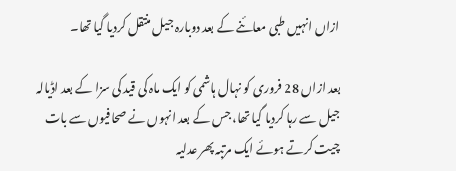ازاں انہیں طبی معائنے کے بعد دوبارہ جیل منتقل کردیا گیا تھا۔

بعد ازاں 28 فروری کو نہال ہاشمی کو ایک ماہ کی قید کی سزا کے بعد اڈیالہ جیل سے رہا کردیا گیا تھا، جس کے بعد انہوں نے صحافیوں سے بات چیت کرتے ہوئے ایک مرتبہ پھر عدلیہ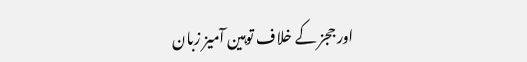اور ججز کے خلاف توہین آمیز زبان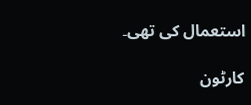استعمال کی تھی۔

کارٹون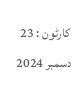کارٹون : 23 دسمبر 2024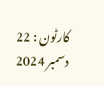کارٹون : 22 دسمبر 2024